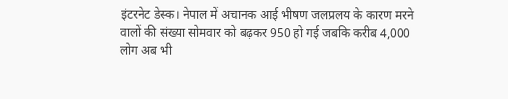इंटरनेट डेस्क। नेपाल में अचानक आई भीषण जलप्रलय के कारण मरने वालों की संख्या सोमवार को बढ़कर 950 हो गई जबकि करीब 4,000 लोग अब भी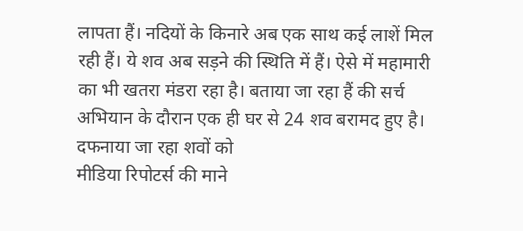लापता हैं। नदियों के किनारे अब एक साथ कई लाशें मिल रही हैं। ये शव अब सड़ने की स्थिति में हैं। ऐसे में महामारी का भी खतरा मंडरा रहा है। बताया जा रहा हैं की सर्च अभियान के दौरान एक ही घर से 24 शव बरामद हुए है।
दफनाया जा रहा शवों को
मीडिया रिपोटर्स की माने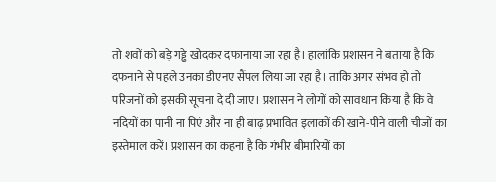तो शवों को बड़े गड्ढे खोदकर दफानाया जा रहा है। हालांकि प्रशासन ने बताया है कि दफनाने से पहले उनका डीएनए सैंपल लिया जा रहा है। ताकि अगर संभव हो तो परिजनों को इसकी सूचना दे दी जाए। प्रशासन ने लोगों को सावधान किया है कि वे नदियों का पानी ना पिएं और ना ही बाढ़ प्रभावित इलाकों की खाने-पीने वाली चीजों का इस्तेमाल करें। प्रशासन का कहना है कि गंभीर बीमारियों का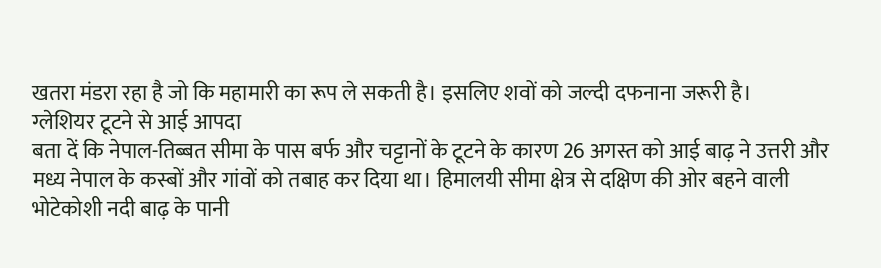खतरा मंडरा रहा है जो कि महामारी का रूप ले सकती है। इसलिए शवों को जल्दी दफनाना जरूरी है।
ग्लेशियर टूटने से आई आपदा
बता दें कि नेपाल-तिब्बत सीमा के पास बर्फ और चट्टानों के टूटने के कारण 26 अगस्त को आई बाढ़ ने उत्तरी और मध्य नेपाल के कस्बों और गांवों को तबाह कर दिया था। हिमालयी सीमा क्षेत्र से दक्षिण की ओर बहने वाली भोटेकोशी नदी बाढ़ के पानी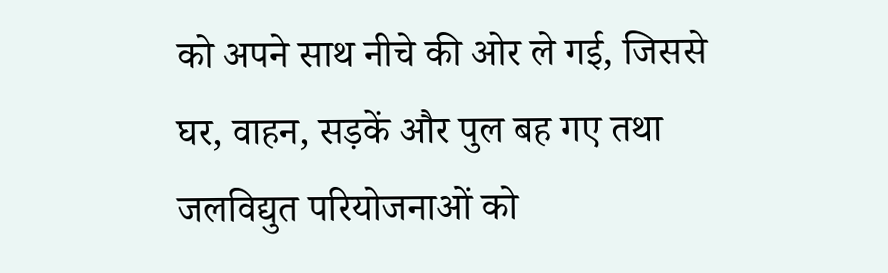को अपने साथ नीचे की ओर ले गई, जिससे घर, वाहन, सड़कें और पुल बह गए तथा जलविद्युत परियोजनाओं को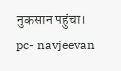नुकसान पहुंचा।
pc- navjeevan